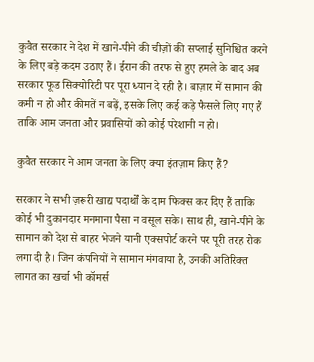कुवैत सरकार ने देश में खाने-पीने की चीज़ों की सप्लाई सुनिश्चित करने के लिए बड़े कदम उठाए हैं। ईरान की तरफ से हुए हमले के बाद अब सरकार फूड सिक्योरिटी पर पूरा ध्यान दे रही है। बाज़ार में सामान की कमी न हो और कीमतें न बढ़ें, इसके लिए कई कड़े फैसले लिए गए हैं ताकि आम जनता और प्रवासियों को कोई परेशानी न हो।

कुवैत सरकार ने आम जनता के लिए क्या इंतज़ाम किए हैं?

सरकार ने सभी ज़रूरी खाद्य पदार्थों के दाम फिक्स कर दिए हैं ताकि कोई भी दुकानदार मनमाना पैसा न वसूल सके। साथ ही, खाने-पीने के सामान को देश से बाहर भेजने यानी एक्सपोर्ट करने पर पूरी तरह रोक लगा दी है। जिन कंपनियों ने सामान मंगवाया है, उनकी अतिरिक्त लागत का खर्चा भी कॉमर्स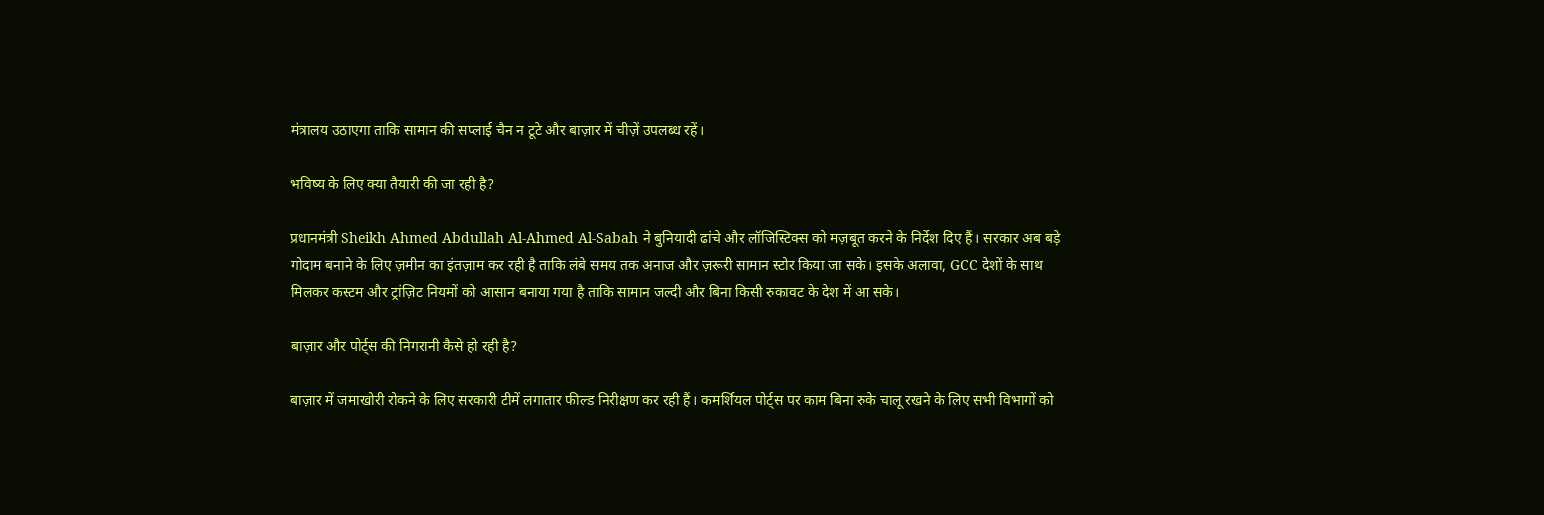मंत्रालय उठाएगा ताकि सामान की सप्लाई चैन न टूटे और बाज़ार में चीज़ें उपलब्ध रहें।

भविष्य के लिए क्या तैयारी की जा रही है?

प्रधानमंत्री Sheikh Ahmed Abdullah Al-Ahmed Al-Sabah ने बुनियादी ढांचे और लॉजिस्टिक्स को मज़बूत करने के निर्देश दिए हैं। सरकार अब बड़े गोदाम बनाने के लिए ज़मीन का इंतज़ाम कर रही है ताकि लंबे समय तक अनाज और ज़रूरी सामान स्टोर किया जा सके। इसके अलावा, GCC देशों के साथ मिलकर कस्टम और ट्रांज़िट नियमों को आसान बनाया गया है ताकि सामान जल्दी और बिना किसी रुकावट के देश में आ सके।

बाज़ार और पोर्ट्स की निगरानी कैसे हो रही है?

बाज़ार में जमाखोरी रोकने के लिए सरकारी टीमें लगातार फील्ड निरीक्षण कर रही हैं। कमर्शियल पोर्ट्स पर काम बिना रुके चालू रखने के लिए सभी विभागों को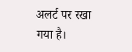अलर्ट पर रखा गया है।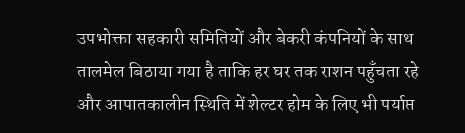उपभोक्ता सहकारी समितियों और बेकरी कंपनियों के साथ तालमेल बिठाया गया है ताकि हर घर तक राशन पहुँचता रहे और आपातकालीन स्थिति में शेल्टर होम के लिए भी पर्याप्त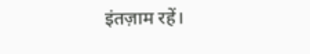इंतज़ाम रहें।